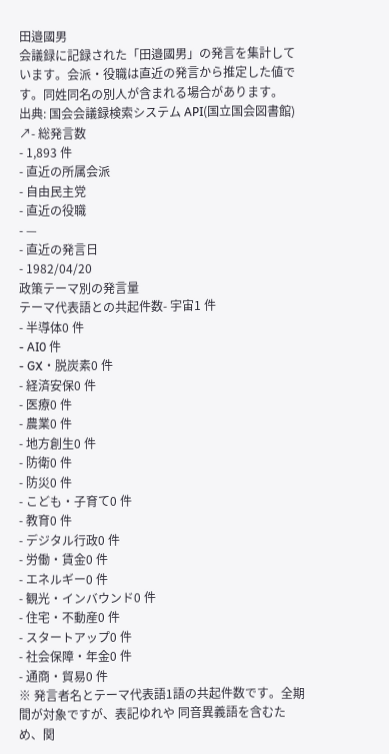田邉國男
会議録に記録された「田邉國男」の発言を集計しています。会派・役職は直近の発言から推定した値です。同姓同名の別人が含まれる場合があります。
出典: 国会会議録検索システム API(国立国会図書館) ↗- 総発言数
- 1,893 件
- 直近の所属会派
- 自由民主党
- 直近の役職
- —
- 直近の発言日
- 1982/04/20
政策テーマ別の発言量
テーマ代表語との共起件数- 宇宙1 件
- 半導体0 件
- AI0 件
- GX・脱炭素0 件
- 経済安保0 件
- 医療0 件
- 農業0 件
- 地方創生0 件
- 防衛0 件
- 防災0 件
- こども・子育て0 件
- 教育0 件
- デジタル行政0 件
- 労働・賃金0 件
- エネルギー0 件
- 観光・インバウンド0 件
- 住宅・不動産0 件
- スタートアップ0 件
- 社会保障・年金0 件
- 通商・貿易0 件
※ 発言者名とテーマ代表語1語の共起件数です。全期間が対象ですが、表記ゆれや 同音異義語を含むため、関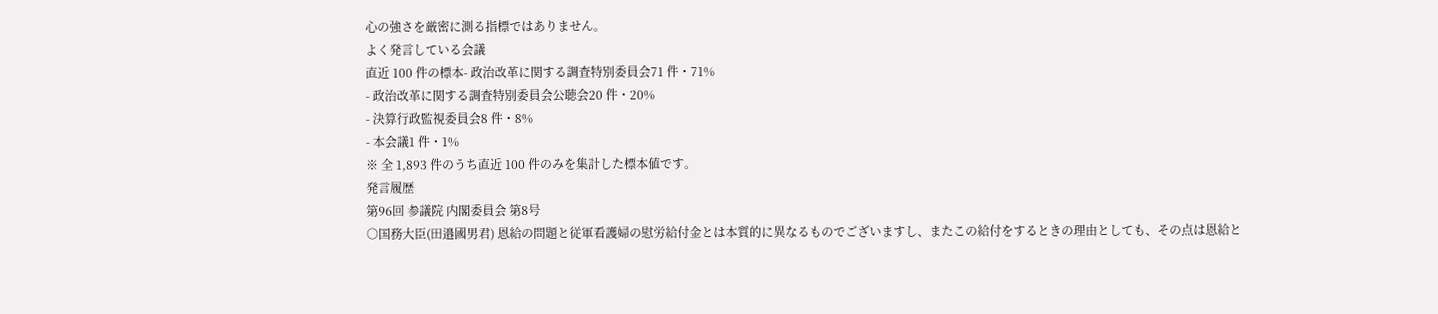心の強さを厳密に測る指標ではありません。
よく発言している会議
直近 100 件の標本- 政治改革に関する調査特別委員会71 件・71%
- 政治改革に関する調査特別委員会公聴会20 件・20%
- 決算行政監視委員会8 件・8%
- 本会議1 件・1%
※ 全 1,893 件のうち直近 100 件のみを集計した標本値です。
発言履歴
第96回 参議院 内閣委員会 第8号
○国務大臣(田邉國男君) 恩給の問題と従軍看護婦の慰労給付金とは本質的に異なるものでございますし、またこの給付をするときの理由としても、その点は恩給と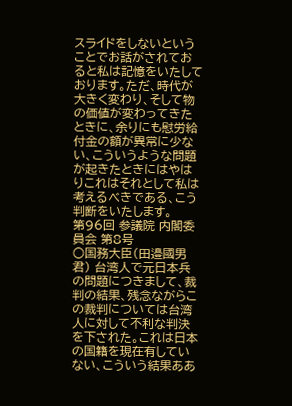スライドをしないということでお話がされておると私は記憶をいたしております。ただ、時代が大きく変わり、そして物の価値が変わってきたときに、余りにも慰労給付金の額が異常に少ない、こういうような問題が起きたときにはやはりこれはそれとして私は考えるべきである、こう判断をいたします。
第96回 参議院 内閣委員会 第8号
○国務大臣(田邉國男君) 台湾人で元日本兵の問題につきまして、裁判の結果、残念ながらこの裁判については台湾人に対して不利な判決を下された。これは日本の国籍を現在有していない、こういう結果ああ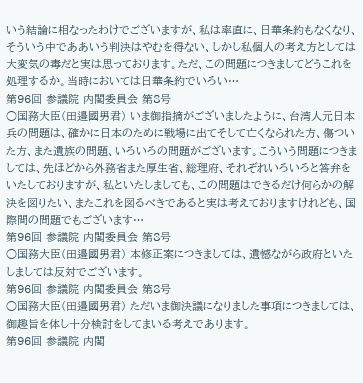いう結論に相なったわけでございますが、私は率直に、日華条約もなくなり、そういう中でああいう判決はやむを得ない、しかし私個人の考え方としては大変気の毒だと実は思っております。ただ、この問題につきましてどうこれを処理するか。当時においては日華条約でいろい…
第96回 参議院 内閣委員会 第8号
○国務大臣(田邉國男君) いま御指摘がございましたように、台湾人元日本兵の問題は、確かに日本のために戦場に出てそして亡くなられた方、傷ついた方、また遺族の問題、いろいろの問題がございます。こういう問題につきましては、先ほどから外務省また厚生省、総理府、それぞれいろいろと答弁をいたしておりますが、私といたしましても、この問題はできるだけ何らかの解決を図りたい、またこれを図るべきであると実は考えておりますけれども、国際間の問題でもございます…
第96回 参議院 内閣委員会 第8号
○国務大臣(田邉國男君) 本修正案につきましては、遺憾ながら政府といたしましては反対でございます。
第96回 参議院 内閣委員会 第8号
○国務大臣(田邉國男君) ただいま御決議になりました事項につきましては、御趣旨を体し十分検討をしてまいる考えであります。
第96回 参議院 内閣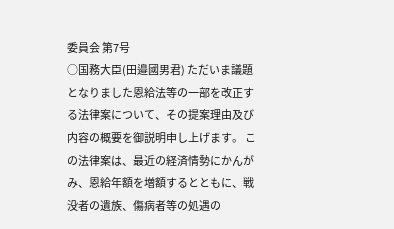委員会 第7号
○国務大臣(田邉國男君) ただいま議題となりました恩給法等の一部を改正する法律案について、その提案理由及び内容の概要を御説明申し上げます。 この法律案は、最近の経済情勢にかんがみ、恩給年額を増額するとともに、戦没者の遺族、傷病者等の処遇の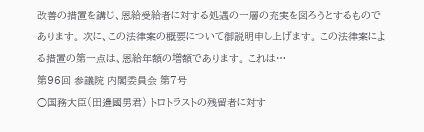改善の措置を講じ、恩給受給者に対する処遇の一層の充実を図ろうとするものであります。 次に、この法律案の概要について御説明申し上げます。 この法律案による措置の第一点は、恩給年額の増額であります。 これは…
第96回 参議院 内閣委員会 第7号
○国務大臣(田邉國男君) トロトラストの残留者に対す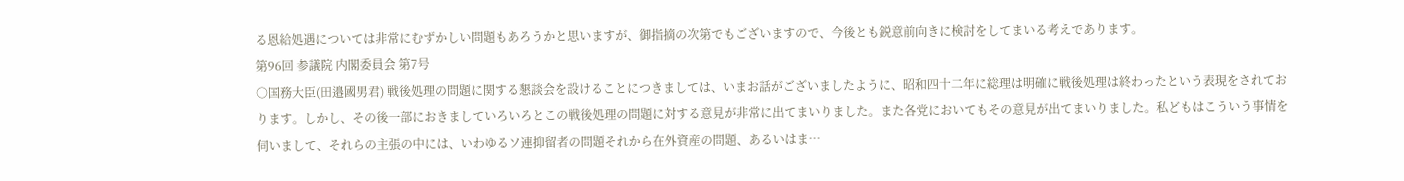る恩給処遇については非常にむずかしい問題もあろうかと思いますが、御指摘の次第でもございますので、今後とも鋭意前向きに検討をしてまいる考えであります。
第96回 参議院 内閣委員会 第7号
○国務大臣(田邉國男君) 戦後処理の問題に関する懇談会を設けることにつきましては、いまお話がございましたように、昭和四十二年に総理は明確に戦後処理は終わったという表現をされております。しかし、その後一部におきましていろいろとこの戦後処理の問題に対する意見が非常に出てまいりました。また各党においてもその意見が出てまいりました。私どもはこういう事情を伺いまして、それらの主張の中には、いわゆるソ連抑留者の問題それから在外資産の問題、あるいはま…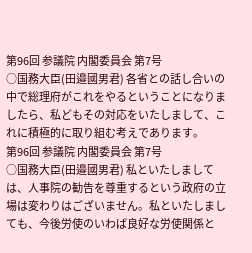第96回 参議院 内閣委員会 第7号
○国務大臣(田邉國男君) 各省との話し合いの中で総理府がこれをやるということになりましたら、私どもその対応をいたしまして、これに積極的に取り組む考えであります。
第96回 参議院 内閣委員会 第7号
○国務大臣(田邉國男君) 私といたしましては、人事院の勧告を尊重するという政府の立場は変わりはございません。私といたしましても、今後労使のいわば良好な労使関係と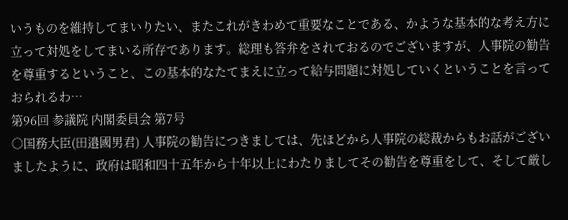いうものを維持してまいりたい、またこれがきわめて重要なことである、かような基本的な考え方に立って対処をしてまいる所存であります。総理も答弁をされておるのでございますが、人事院の勧告を尊重するということ、この基本的なたてまえに立って給与問題に対処していくということを言っておられるわ…
第96回 参議院 内閣委員会 第7号
○国務大臣(田邉國男君) 人事院の勧告につきましては、先ほどから人事院の総裁からもお話がございましたように、政府は昭和四十五年から十年以上にわたりましてその勧告を尊重をして、そして厳し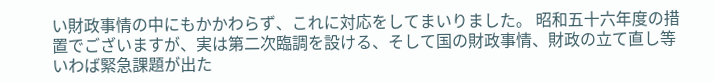い財政事情の中にもかかわらず、これに対応をしてまいりました。 昭和五十六年度の措置でございますが、実は第二次臨調を設ける、そして国の財政事情、財政の立て直し等いわば緊急課題が出た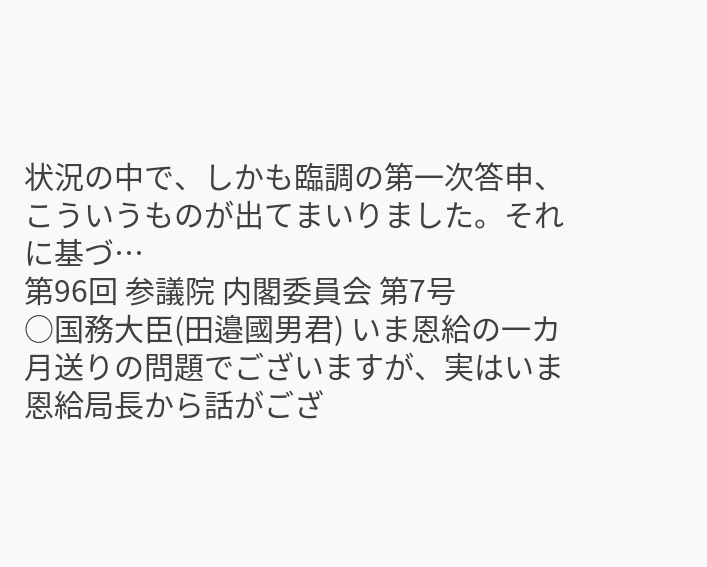状況の中で、しかも臨調の第一次答申、こういうものが出てまいりました。それに基づ…
第96回 参議院 内閣委員会 第7号
○国務大臣(田邉國男君) いま恩給の一カ月送りの問題でございますが、実はいま恩給局長から話がござ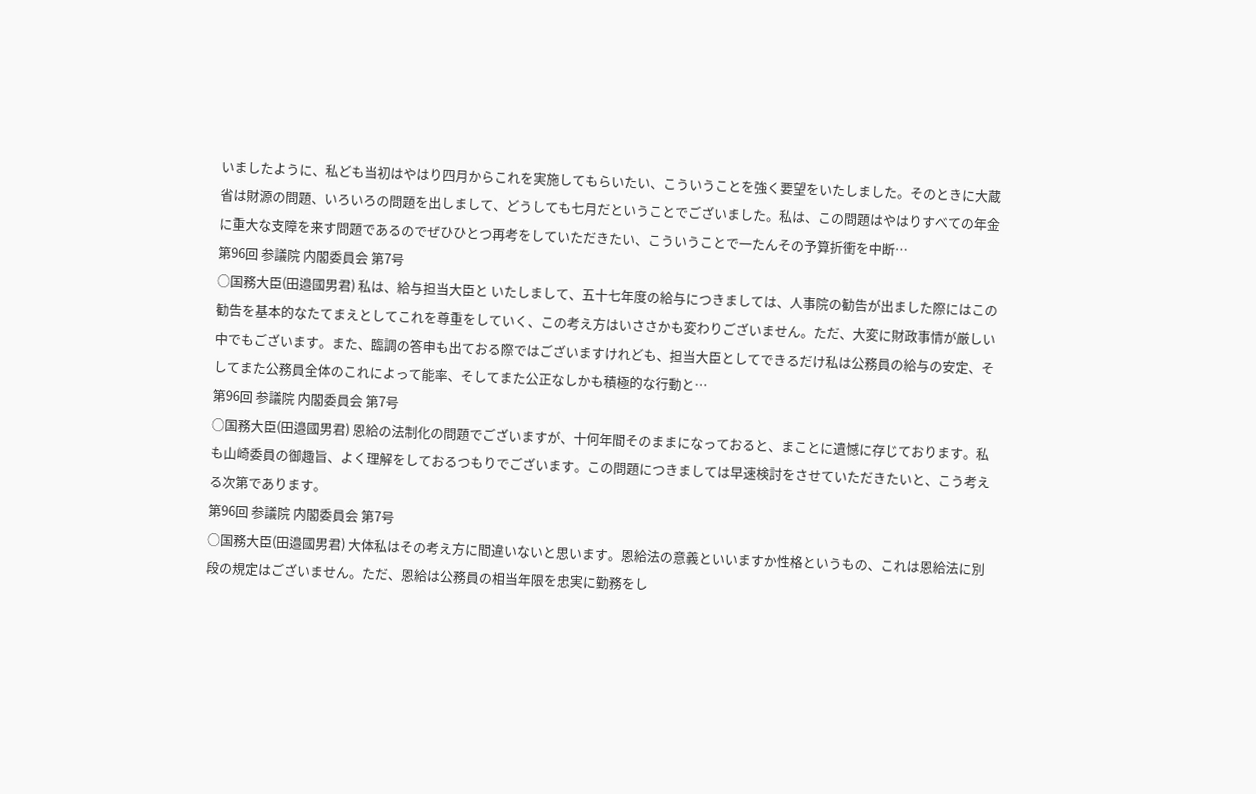いましたように、私ども当初はやはり四月からこれを実施してもらいたい、こういうことを強く要望をいたしました。そのときに大蔵省は財源の問題、いろいろの問題を出しまして、どうしても七月だということでございました。私は、この問題はやはりすべての年金に重大な支障を来す問題であるのでぜひひとつ再考をしていただきたい、こういうことで一たんその予算折衝を中断…
第96回 参議院 内閣委員会 第7号
○国務大臣(田邉國男君) 私は、給与担当大臣と いたしまして、五十七年度の給与につきましては、人事院の勧告が出ました際にはこの勧告を基本的なたてまえとしてこれを尊重をしていく、この考え方はいささかも変わりございません。ただ、大変に財政事情が厳しい中でもございます。また、臨調の答申も出ておる際ではございますけれども、担当大臣としてできるだけ私は公務員の給与の安定、そしてまた公務員全体のこれによって能率、そしてまた公正なしかも積極的な行動と…
第96回 参議院 内閣委員会 第7号
○国務大臣(田邉國男君) 恩給の法制化の問題でございますが、十何年間そのままになっておると、まことに遺憾に存じております。私も山崎委員の御趣旨、よく理解をしておるつもりでございます。この問題につきましては早速検討をさせていただきたいと、こう考える次第であります。
第96回 参議院 内閣委員会 第7号
○国務大臣(田邉國男君) 大体私はその考え方に間違いないと思います。恩給法の意義といいますか性格というもの、これは恩給法に別段の規定はございません。ただ、恩給は公務員の相当年限を忠実に勤務をし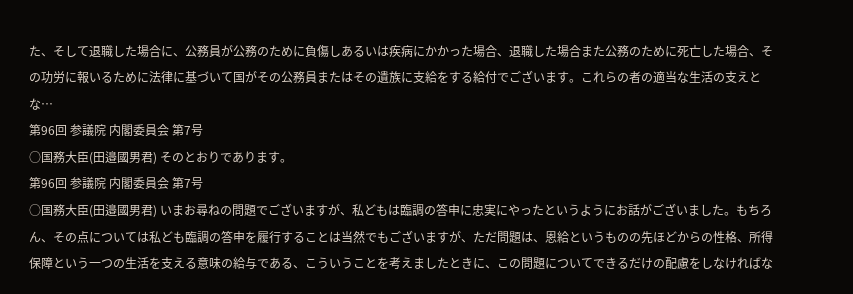た、そして退職した場合に、公務員が公務のために負傷しあるいは疾病にかかった場合、退職した場合また公務のために死亡した場合、その功労に報いるために法律に基づいて国がその公務員またはその遺族に支給をする給付でございます。これらの者の適当な生活の支えとな…
第96回 参議院 内閣委員会 第7号
○国務大臣(田邉國男君) そのとおりであります。
第96回 参議院 内閣委員会 第7号
○国務大臣(田邉國男君) いまお尋ねの問題でございますが、私どもは臨調の答申に忠実にやったというようにお話がございました。もちろん、その点については私ども臨調の答申を履行することは当然でもございますが、ただ問題は、恩給というものの先ほどからの性格、所得保障という一つの生活を支える意味の給与である、こういうことを考えましたときに、この問題についてできるだけの配慮をしなければな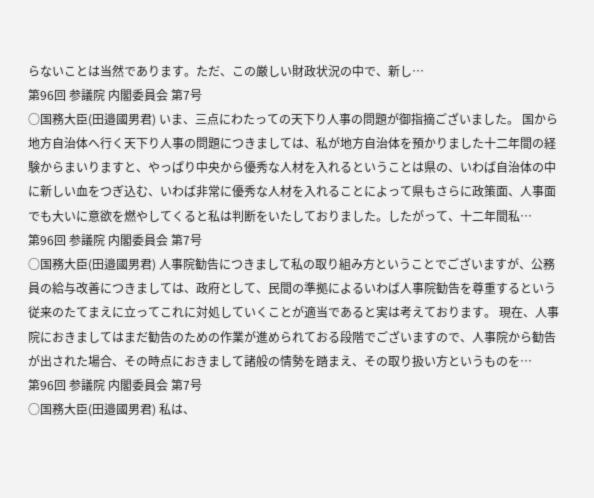らないことは当然であります。ただ、この厳しい財政状況の中で、新し…
第96回 参議院 内閣委員会 第7号
○国務大臣(田邉國男君) いま、三点にわたっての天下り人事の問題が御指摘ございました。 国から地方自治体へ行く天下り人事の問題につきましては、私が地方自治体を預かりました十二年間の経験からまいりますと、やっぱり中央から優秀な人材を入れるということは県の、いわば自治体の中に新しい血をつぎ込む、いわば非常に優秀な人材を入れることによって県もさらに政策面、人事面でも大いに意欲を燃やしてくると私は判断をいたしておりました。したがって、十二年間私…
第96回 参議院 内閣委員会 第7号
○国務大臣(田邉國男君) 人事院勧告につきまして私の取り組み方ということでございますが、公務員の給与改善につきましては、政府として、民間の準拠によるいわば人事院勧告を尊重するという従来のたてまえに立ってこれに対処していくことが適当であると実は考えております。 現在、人事院におきましてはまだ勧告のための作業が進められておる段階でございますので、人事院から勧告が出された場合、その時点におきまして諸般の情勢を踏まえ、その取り扱い方というものを…
第96回 参議院 内閣委員会 第7号
○国務大臣(田邉國男君) 私は、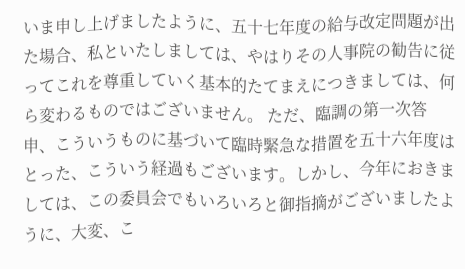いま申し上げましたように、五十七年度の給与改定問題が出た場合、私といたしましては、やはりその人事院の勧告に従ってこれを尊重していく基本的たてまえにつきましては、何ら変わるものではございません。 ただ、臨調の第一次答申、こういうものに基づいて臨時緊急な措置を五十六年度はとった、こういう経過もございます。しかし、今年におきましては、この委員会でもいろいろと御指摘がございましたように、大変、こ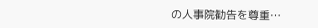の人事院勧告を尊重…